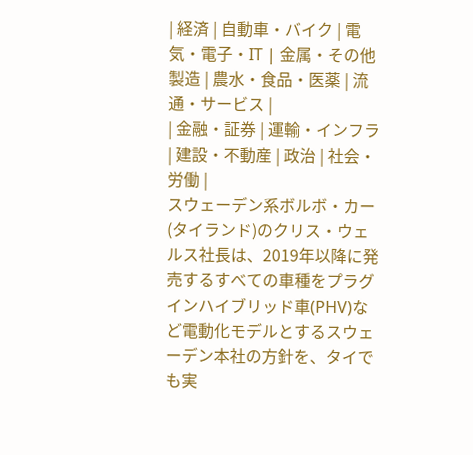| 経済 | 自動車・バイク | 電気・電子・IT | 金属・その他製造 | 農水・食品・医薬 | 流通・サービス |
| 金融・証券 | 運輸・インフラ | 建設・不動産 | 政治 | 社会・労働 |
スウェーデン系ボルボ・カー(タイランド)のクリス・ウェルス社長は、2019年以降に発売するすべての車種をプラグインハイブリッド車(PHV)など電動化モデルとするスウェーデン本社の方針を、タイでも実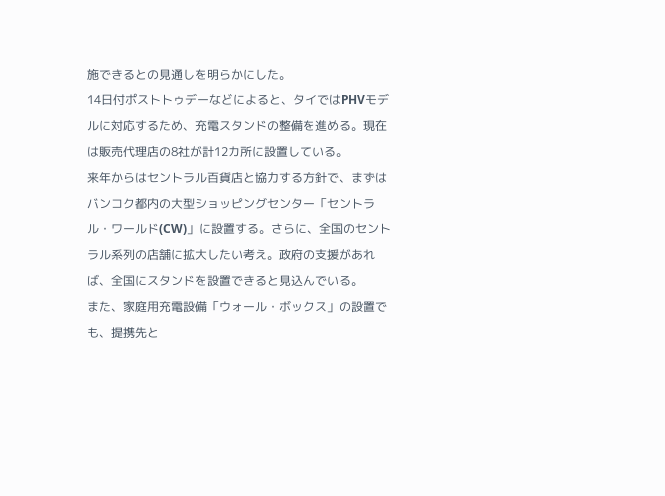施できるとの見通しを明らかにした。
14日付ポストトゥデーなどによると、タイではPHVモデルに対応するため、充電スタンドの整備を進める。現在は販売代理店の8社が計12カ所に設置している。
来年からはセントラル百貨店と協力する方針で、まずはバンコク都内の大型ショッピングセンター「セントラル・ワールド(CW)」に設置する。さらに、全国のセントラル系列の店舗に拡大したい考え。政府の支援があれば、全国にスタンドを設置できると見込んでいる。
また、家庭用充電設備「ウォール・ボックス」の設置でも、提携先と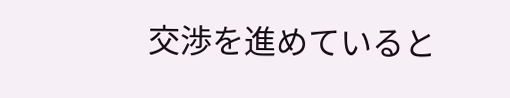交渉を進めていると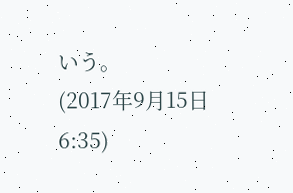いう。
(2017年9月15日 6:35)